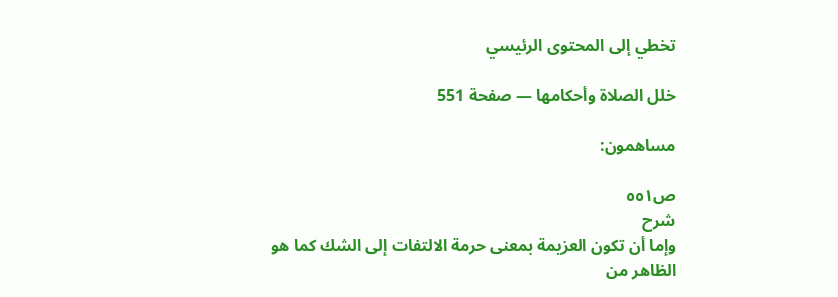تخطي إلى المحتوى الرئيسي

خلل الصلاة وأحكامها — صفحة 551

مساهمون:

ص٥٥١
شرح
وإما أن تكون العزيمة بمعنى حرمة الالتفات إلى الشك كما هو الظاهر من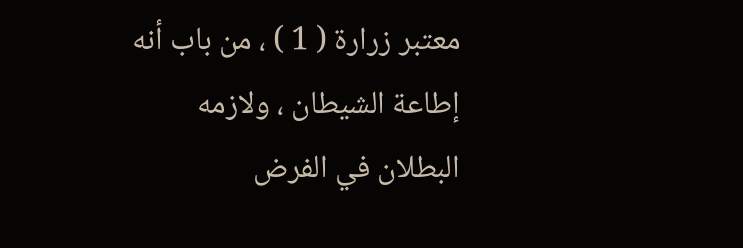معتبر زرارة ( 1 ) ، من باب أنه إطاعة الشيطان ، ولازمه البطلان في الفرض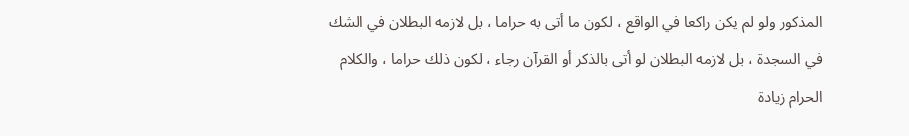المذكور ولو لم يكن راكعا في الواقع ، لكون ما أتى به حراما ، بل لازمه البطلان في الشك في السجدة ، بل لازمه البطلان لو أتى بالذكر أو القرآن رجاء ، لكون ذلك حراما ، والكلام الحرام زيادة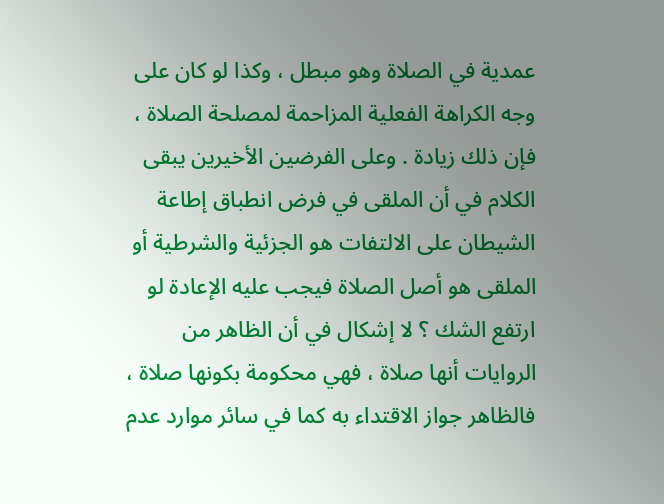عمدية في الصلاة وهو مبطل ، وكذا لو كان على وجه الكراهة الفعلية المزاحمة لمصلحة الصلاة ، فإن ذلك زيادة . وعلى الفرضين الأخيرين يبقى الكلام في أن الملقى في فرض انطباق إطاعة الشيطان على الالتفات هو الجزئية والشرطية أو الملقى هو أصل الصلاة فيجب عليه الإعادة لو ارتفع الشك ؟ لا إشكال في أن الظاهر من الروايات أنها صلاة ، فهي محكومة بكونها صلاة ، فالظاهر جواز الاقتداء به كما في سائر موارد عدم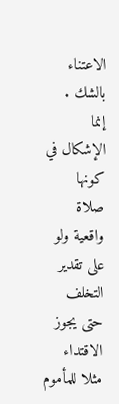الاعتناء بالشك . إنما الإشكال في كونها صلاة واقعية ولو على تقدير التخلف حتى يجوز الاقتداء مثلا للمأموم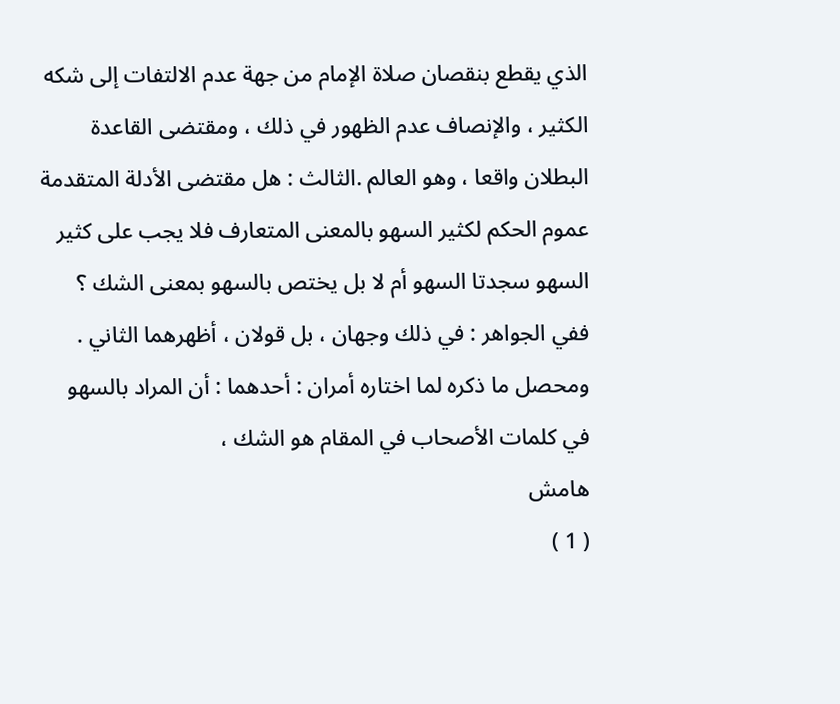الذي يقطع بنقصان صلاة الإمام من جهة عدم الالتفات إلى شكه الكثير ، والإنصاف عدم الظهور في ذلك ، ومقتضى القاعدة البطلان واقعا ، وهو العالم .الثالث : هل مقتضى الأدلة المتقدمة عموم الحكم لكثير السهو بالمعنى المتعارف فلا يجب على كثير السهو سجدتا السهو أم لا بل يختص بالسهو بمعنى الشك ؟ ففي الجواهر : في ذلك وجهان ، بل قولان ، أظهرهما الثاني . ومحصل ما ذكره لما اختاره أمران : أحدهما : أن المراد بالسهو في كلمات الأصحاب في المقام هو الشك ،
هامش
( 1 )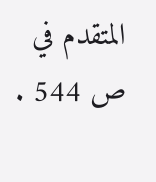المتقدم في ص 544 .